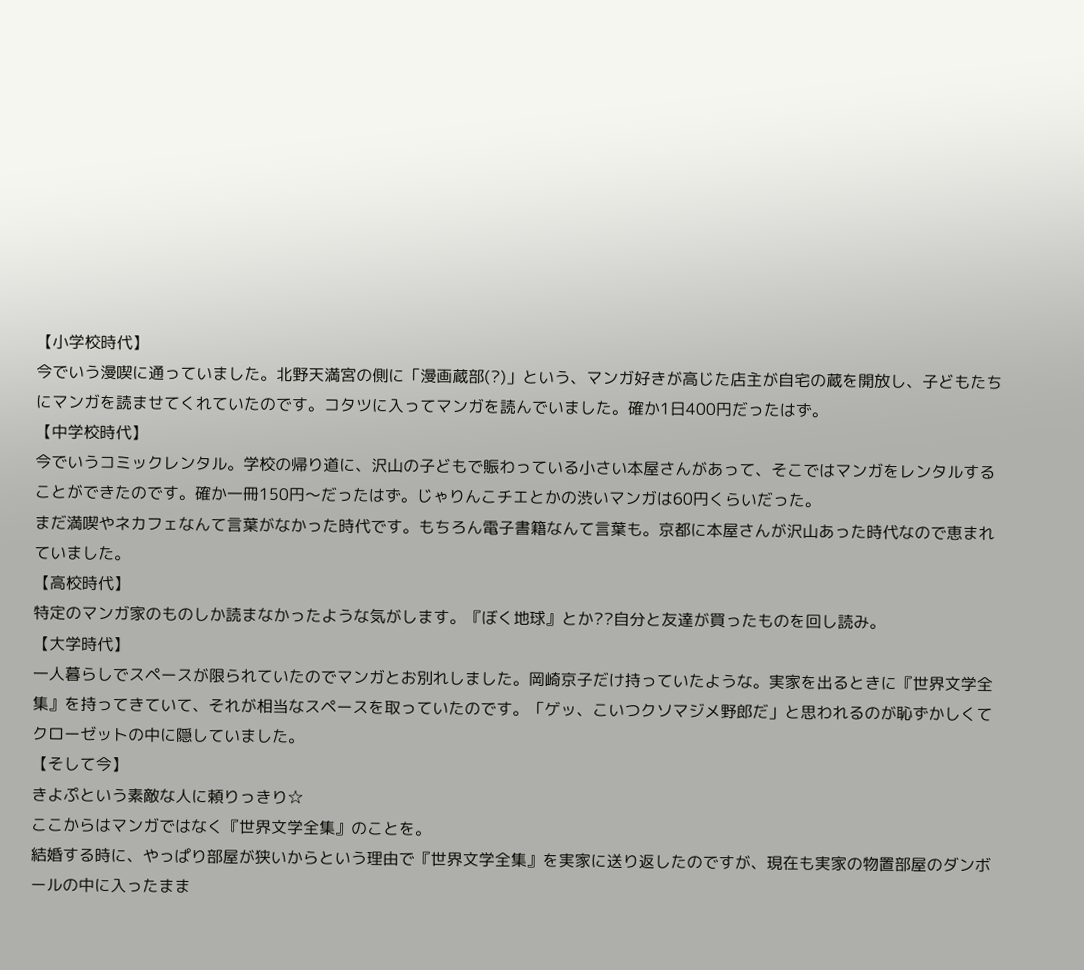【小学校時代】
今でいう漫喫に通っていました。北野天満宮の側に「漫画蔵部(?)」という、マンガ好きが高じた店主が自宅の蔵を開放し、子どもたちにマンガを読ませてくれていたのです。コタツに入ってマンガを読んでいました。確か1日400円だったはず。
【中学校時代】
今でいうコミックレンタル。学校の帰り道に、沢山の子どもで賑わっている小さい本屋さんがあって、そこではマンガをレンタルすることができたのです。確か一冊150円〜だったはず。じゃりんこチエとかの渋いマンガは60円くらいだった。
まだ満喫やネカフェなんて言葉がなかった時代です。もちろん電子書籍なんて言葉も。京都に本屋さんが沢山あった時代なので恵まれていました。
【高校時代】
特定のマンガ家のものしか読まなかったような気がします。『ぼく地球』とか??自分と友達が買ったものを回し読み。
【大学時代】
一人暮らしでスペースが限られていたのでマンガとお別れしました。岡崎京子だけ持っていたような。実家を出るときに『世界文学全集』を持ってきていて、それが相当なスペースを取っていたのです。「ゲッ、こいつクソマジメ野郎だ」と思われるのが恥ずかしくてクローゼットの中に隠していました。
【そして今】
きよぷという素敵な人に頼りっきり☆
ここからはマンガではなく『世界文学全集』のことを。
結婚する時に、やっぱり部屋が狭いからという理由で『世界文学全集』を実家に送り返したのですが、現在も実家の物置部屋のダンボールの中に入ったまま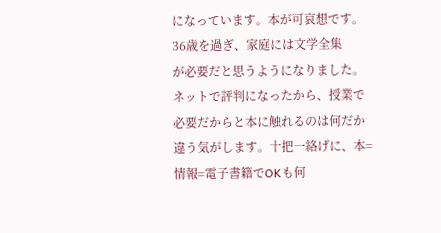になっています。本が可哀想です。36歳を過ぎ、家庭には文学全集
が必要だと思うようになりました。ネットで評判になったから、授業で必要だからと本に触れるのは何だか違う気がします。十把一絡げに、本=情報=電子書籍でOKも何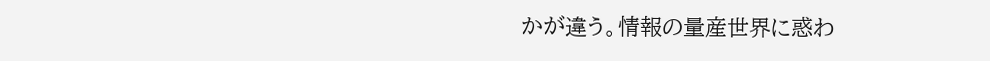かが違う。情報の量産世界に惑わ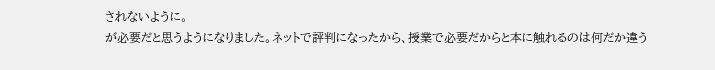されないように。
が必要だと思うようになりました。ネットで評判になったから、授業で必要だからと本に触れるのは何だか違う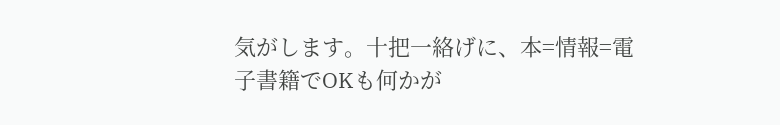気がします。十把一絡げに、本=情報=電子書籍でOKも何かが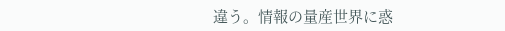違う。情報の量産世界に惑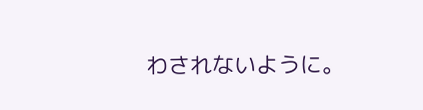わされないように。